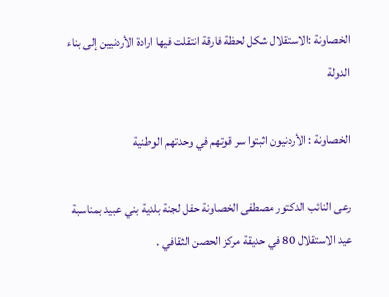الخصاونة :الاستقلال شكل لحظة فارقة انتقلت فيها ارادة الأردنيين إلى بناء الدولة

الخصاونة : الأردنيون اثبتوا سر قوتهم في وحدتهم الوطنية

رعى النائب الدكتور مصطفى الخصاونة حفل لجنة بلدية بني عبيد بمناسبة عيد الاستقلال 80 في حديقة مركز الحصن الثقافي .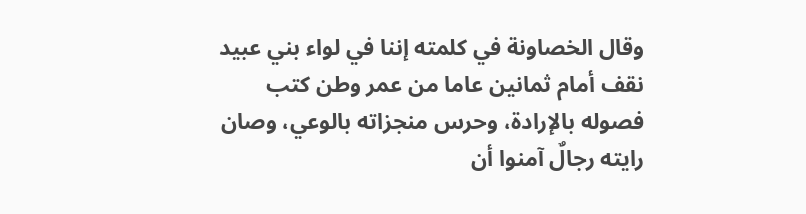وقال الخصاونة في كلمته إننا في لواء بني عبيد نقف أمام ثمانين عاما من عمر وطن كتب فصوله بالإرادة، وحرس منجزاته بالوعي، وصان رايته رجالٌ آمنوا أن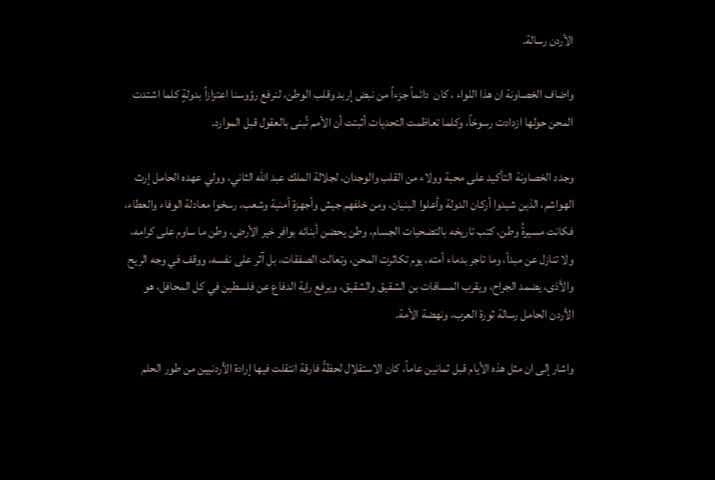الأردن رسالة.

واضاف الخصاونة ان هذا اللواء ، كان  دائماً جزءاً من نبض إربد وقلب الوطن، لنرفع رؤوسنا اعتزازاً بدولةٍ كلما اشتدت المحن حولها ازدادت رسوخاً، وكلما تعاظمت التحديات أثبتت أن الأمم تُبنى بالعقول قبل الموارد.

وجدد الخصاونة التأكيد على محبة وولاء من القلب والوجدان، لجلالة الملك عبد الله الثاني، وولي عهده الحامل إرث الهواشم، الذين شيدوا أركان الدولة وأعلوا البنيان، ومن خلفهم جيش وأجهزة أمنية وشعب، رسخوا معادلة الوفاء والعطاء، فكانت مسيرةُ وطن، كتب تاريخه بالتضحيات الجسام، وطن يحضن أبنائه بوافر خير الأرض، وطن ما ساوم على كرامه، ولا تنازل عن مبدأ، وما تاجر بدماء أمته، يوم تكاثرت المحن، وتعالت الصفقات، بل آثر على نفسه، ووقف في وجه الريح والأذى، يضمد الجراح، ويقرب المسافات بن الشقيق والشقيق، ويرفع راية الدفاع عن فلسطين في كل المحافل، هو الأردن الحامل رسالة ثورة العرب، ونهضة الأمة.

واشار إلى ان مثل هذه الأيام قبل ثمانين عاماً، كان الاستقلال لحظةً فارقة انتقلت فيها إرادة الأردنيين من طور الحلم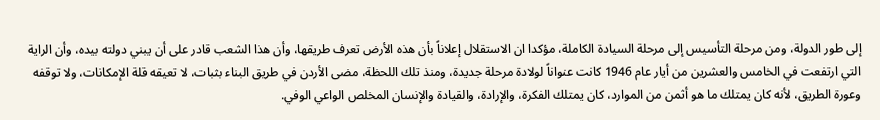إلى طور الدولة، ومن مرحلة التأسيس إلى مرحلة السيادة الكاملة، مؤكدا ان الاستقلال إعلاناً بأن هذه الأرض تعرف طريقها، وأن هذا الشعب قادر على أن يبني دولته بيده، وأن الراية التي ارتفعت في الخامس والعشرين من أيار عام 1946 كانت عنواناً لولادة مرحلة جديدة، ومنذ تلك اللحظة، مضى الأردن في طريق البناء بثبات، لا تعيقه قلة الإمكانات، ولا توقفه وعورة الطريق، لأنه كان يمتلك ما هو أثمن من الموارد، كان يمتلك الفكرة، والإرادة، والقيادة والإنسان المخلص الواعي الوفي.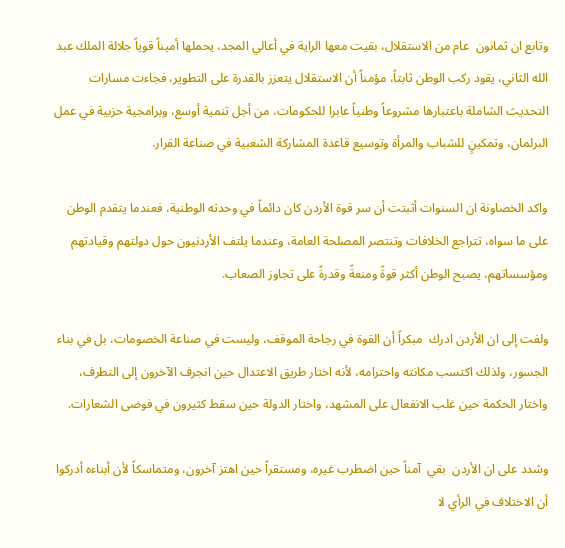وتابع ان ثمانون  عام من الاستقلال، بقيت معها الراية في أعالي المجد، يحملها أميناً قوياً جلالة الملك عبد الله الثاني، يقود ركب الوطن ثابتاً، مؤمناً أن الاستقلال يتعزز بالقدرة على التطوير، فجاءت مسارات التحديث الشاملة باعتبارها مشروعاً وطنياً عابرا للحكومات، من أجل تنمية أوسع، وبرامجية حزبية في عمل البرلمان، وتمكينٍ للشباب والمرأة وتوسيع قاعدة المشاركة الشعبية في صناعة القرار.

واكد الخصاونة ان السنوات أثبتت أن سر قوة الأردن كان دائماً في وحدته الوطنية، فعندما يتقدم الوطن على ما سواه، تتراجع الخلافات وتنتصر المصلحة العامة، وعندما يلتف الأردنيون حول دولتهم وقيادتهم ومؤسساتهم، يصبح الوطن أكثر قوةً ومنعةً وقدرةً على تجاوز الصعاب.

ولفت إلى ان الأردن ادرك  مبكراً أن القوة في رجاحة الموقف، وليست في صناعة الخصومات، بل في بناء الجسور، ولذلك اكتسب مكانته واحترامه، لأنه اختار طريق الاعتدال حين انجرف الآخرون إلى التطرف، واختار الحكمة حين غلب الانفعال على المشهد، واختار الدولة حين سقط كثيرون في فوضى الشعارات.

وشدد على ان الأردن  بقي  آمناً حين اضطرب غيره، ومستقراً حين اهتز آخرون، ومتماسكاً لأن أبناءه أدركوا أن الاختلاف في الرأي لا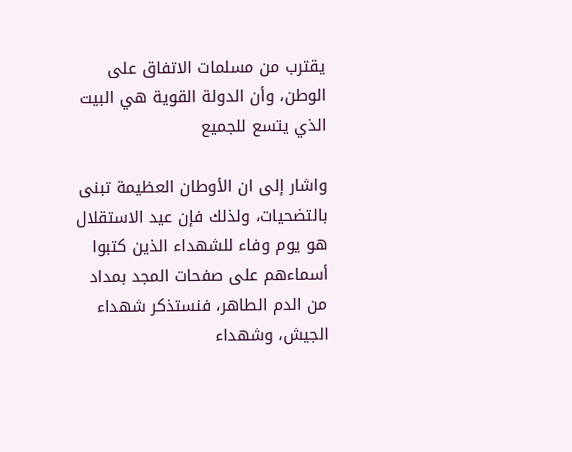يقترب من مسلمات الاتفاق على الوطن، وأن الدولة القوية هي البيت الذي يتسع للجميع

واشار إلى ان الأوطان العظيمة تبنى بالتضحيات، ولذلك فإن عيد الاستقلال هو يوم وفاء للشهداء الذين كتبوا أسماءهم على صفحات المجد بمداد من الدم الطاهر، فنستذكر شهداء الجيش، وشهداء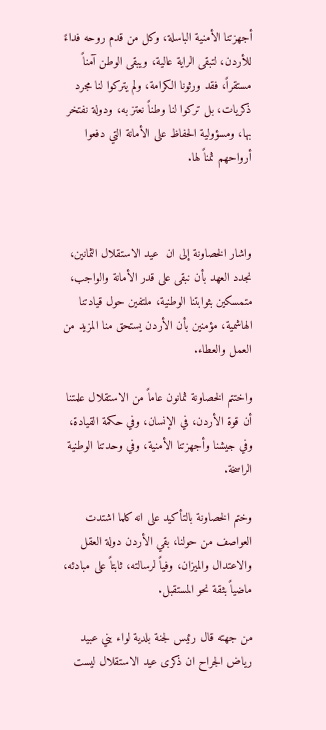أجهزتنا الأمنية الباسلة، وكل من قدم روحه فداءً للأردن، لتبقى الراية عالية، ويبقى الوطن آمناً مستقراً، فقد ورثونا الكرامة، ولم يتركوا لنا مجرد ذكريات، بل تركوا لنا وطناً نعتز به، ودولة نفتخر بها، ومسؤولية الحفاظ على الأمانة التي دفعوا أرواحهم ثمناً لها.



واشار الخصاونة إلى ان  عيد الاستقلال الثمانين، نجدد العهد بأن نبقى على قدر الأمانة والواجب، متمسكين بثوابتنا الوطنية، ملتفين حول قيادتنا الهاشمية، مؤمنين بأن الأردن يستحق منا المزيد من العمل والعطاء.

واختتم الخصاونة ثمانون عاماً من الاستقلال علمتنا أن قوة الأردن، في الإنسان، وفي حكمة القيادة، وفي جيشنا وأجهزتنا الأمنية، وفي وحدتنا الوطنية الراسخة.

وختم الخصاونة بالتأكيد على انه كلما اشتدت العواصف من حولنا، بقي الأردن دولة العقل والاعتدال والميزان، وفياً لرسالته، ثابتاً على مبادئه، ماضياً بثقة نحو المستقبل.

من جهته قال رئيس لجنة بلدية لواء بني عبيد رياض الجراح ان ذكرى عيد الاستقلال ليست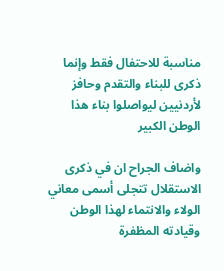مناسبة للاحتفال فقط وإنما ذكرى للبناء والتقدم وحافز لأردنيين ليواصلوا بناء هذا الوطن الكبير

واضاف الجراح ان في ذكرى الاستقلال تتجلى أسمى معاني الولاء والانتماء لهذا الوطن وقيادته المظفرة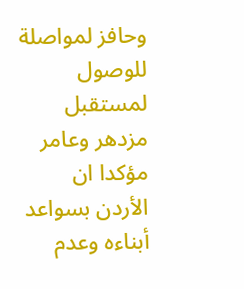وحافز لمواصلة للوصول لمستقبل مزدهر وعامر مؤكدا ان الأردن بسواعد أبناءه وعدم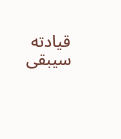قيادته سيبقى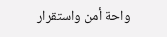واحة أمن واستقرار